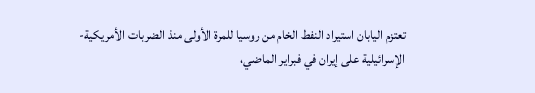تعتزم اليابان استيراد النفط الخام من روسيا للمرة الأولى منذ الضربات الأمريكية-الإسرائيلية على إيران في فبراير الماضي،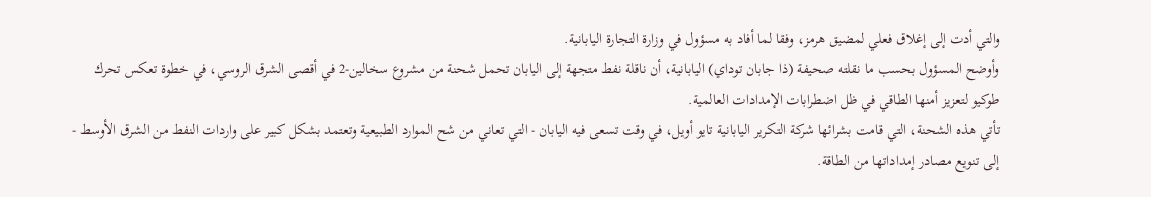والتي أدت إلى إغلاق فعلي لمضيق هرمز، وفقا لما أفاد به مسؤول في وزارة التجارة اليابانية.
وأوضح المسؤول بحسب ما نقلته صحيفة (ذا جابان توداي) اليابانية، أن ناقلة نفط متجهة إلى اليابان تحمل شحنة من مشروع سخالين-2 في أقصى الشرق الروسي، في خطوة تعكس تحرك طوكيو لتعزيز أمنها الطاقي في ظل اضطرابات الإمدادات العالمية.
تأتي هذه الشحنة، التي قامت بشرائها شركة التكرير اليابانية تايو أويل، في وقت تسعى فيه اليابان - التي تعاني من شح الموارد الطبيعية وتعتمد بشكل كبير على واردات النفط من الشرق الأوسط - إلى تنويع مصادر إمداداتها من الطاقة.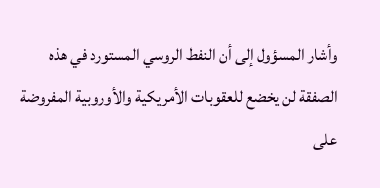وأشار المسؤول إلى أن النفط الروسي المستورد في هذه الصفقة لن يخضع للعقوبات الأمريكية والأوروبية المفروضة على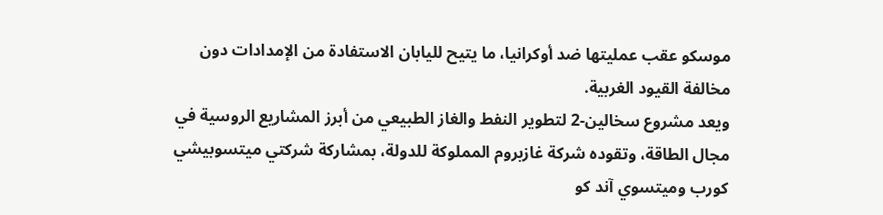موسكو عقب عمليتها ضد أوكرانيا، ما يتيح لليابان الاستفادة من الإمدادات دون مخالفة القيود الغربية.
ويعد مشروع سخالين-2 لتطوير النفط والغاز الطبيعي من أبرز المشاريع الروسية في مجال الطاقة، وتقوده شركة غازبروم المملوكة للدولة، بمشاركة شركتي ميتسوبيشي كورب وميتسوي آند كو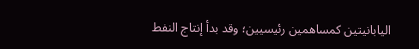اليابانيتين كمساهمين رئيسيين؛ وقد بدأ إنتاج النفط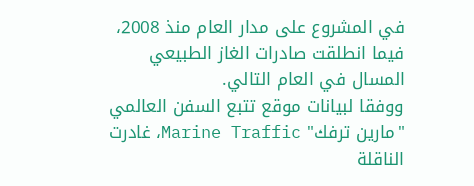في المشروع على مدار العام منذ 2008، فيما انطلقت صادرات الغاز الطبيعي المسال في العام التالي.
ووفقا لبيانات موقع تتبع السفن العالمي "مارين ترفك" Marine Traffic، غادرت الناقلة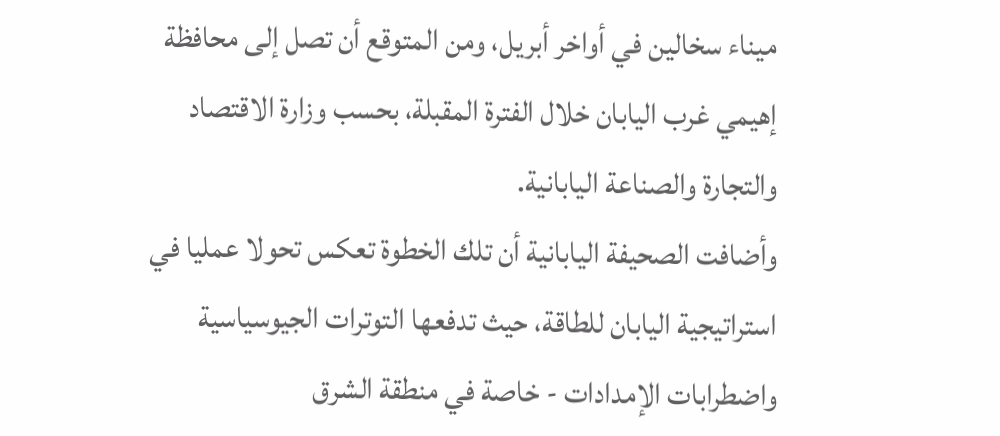ميناء سخالين في أواخر أبريل، ومن المتوقع أن تصل إلى محافظة إهيمي غرب اليابان خلال الفترة المقبلة، بحسب وزارة الاقتصاد والتجارة والصناعة اليابانية.
وأضافت الصحيفة اليابانية أن تلك الخطوة تعكس تحولا عمليا في استراتيجية اليابان للطاقة، حيث تدفعها التوترات الجيوسياسية واضطرابات الإمدادات - خاصة في منطقة الشرق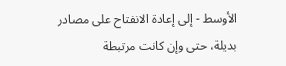الأوسط - إلى إعادة الانفتاح على مصادر بديلة، حتى وإن كانت مرتبطة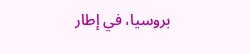بروسيا، في إطار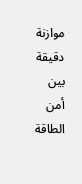موازنة دقيقة بين أمن الطاقة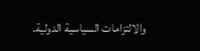والالتزامات السياسية الدولية.